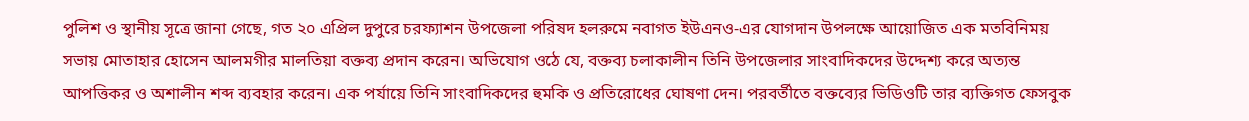পুলিশ ও স্থানীয় সূত্রে জানা গেছে, গত ২০ এপ্রিল দুপুরে চরফ্যাশন উপজেলা পরিষদ হলরুমে নবাগত ইউএনও-এর যোগদান উপলক্ষে আয়োজিত এক মতবিনিময় সভায় মোতাহার হোসেন আলমগীর মালতিয়া বক্তব্য প্রদান করেন। অভিযোগ ওঠে যে, বক্তব্য চলাকালীন তিনি উপজেলার সাংবাদিকদের উদ্দেশ্য করে অত্যন্ত আপত্তিকর ও অশালীন শব্দ ব্যবহার করেন। এক পর্যায়ে তিনি সাংবাদিকদের হুমকি ও প্রতিরোধের ঘোষণা দেন। পরবর্তীতে বক্তব্যের ভিডিওটি তার ব্যক্তিগত ফেসবুক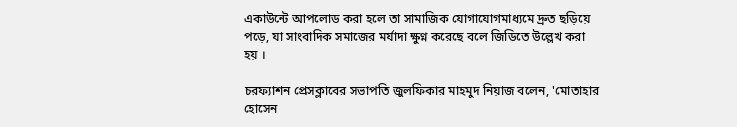একাউন্টে আপলোড করা হলে তা সামাজিক যোগাযোগমাধ্যমে দ্রুত ছড়িয়ে পড়ে, যা সাংবাদিক সমাজের মর্যাদা ক্ষুণ্ন করেছে বলে জিডিতে উল্লেখ করা হয় ।

চরফ্যাশন প্রেসক্লাবের সভাপতি জুলফিকার মাহমুদ নিয়াজ বলেন, 'মোতাহার হোসেন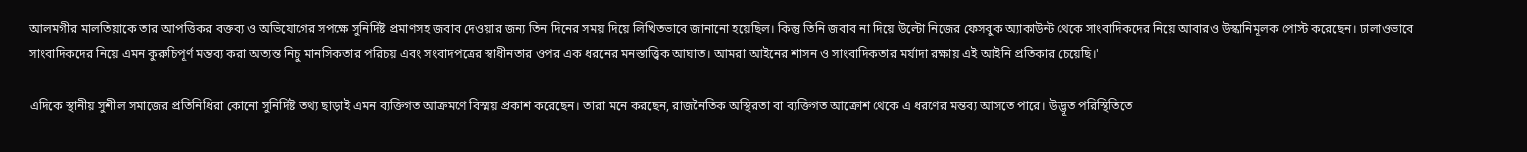আলমগীর মালতিয়াকে তার আপত্তিকর বক্তব্য ও অভিযোগের সপক্ষে সুনির্দিষ্ট প্রমাণসহ জবাব দেওয়ার জন্য তিন দিনের সময় দিয়ে লিখিতভাবে জানানো হয়েছিল। কিন্তু তিনি জবাব না দিয়ে উল্টো নিজের ফেসবুক অ্যাকাউন্ট থেকে সাংবাদিকদের নিয়ে আবারও উস্কানিমূলক পোস্ট করেছেন। ঢালাওভাবে সাংবাদিকদের নিয়ে এমন কুরুচিপূর্ণ মন্তব্য করা অত্যন্ত নিচু মানসিকতার পরিচয় এবং সংবাদপত্রের স্বাধীনতার ওপর এক ধরনের মনস্তাত্ত্বিক আঘাত। আমরা আইনের শাসন ও সাংবাদিকতার মর্যাদা রক্ষায় এই আইনি প্রতিকার চেয়েছি।'

এদিকে স্থানীয় সুশীল সমাজের প্রতিনিধিরা কোনো সুনির্দিষ্ট তথ্য ছাড়াই এমন ব্যক্তিগত আক্রমণে বিস্ময় প্রকাশ করেছেন। তারা মনে করছেন, রাজনৈতিক অস্থিরতা বা ব্যক্তিগত আক্রোশ থেকে এ ধরণের মন্তব্য আসতে পারে। উদ্ভূত পরিস্থিতিতে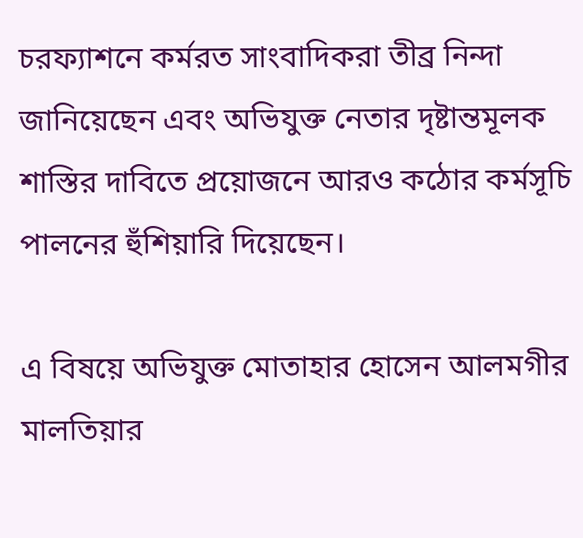চরফ্যাশনে কর্মরত সাংবাদিকরা তীব্র নিন্দা জানিয়েছেন এবং অভিযুক্ত নেতার দৃষ্টান্তমূলক শাস্তির দাবিতে প্রয়োজনে আরও কঠোর কর্মসূচি পালনের হুঁশিয়ারি দিয়েছেন।

এ বিষয়ে অভিযুক্ত মোতাহার হোসেন আলমগীর মালতিয়ার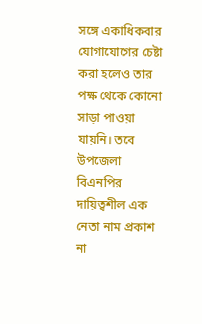সঙ্গে একাধিকবার যোগাযোগের চেষ্টা করা হলেও তার পক্ষ থেকে কোনো সাড়া পাওয়া যায়নি। তবে উপজেলা বিএনপির দায়িত্বশীল এক নেতা নাম প্রকাশ না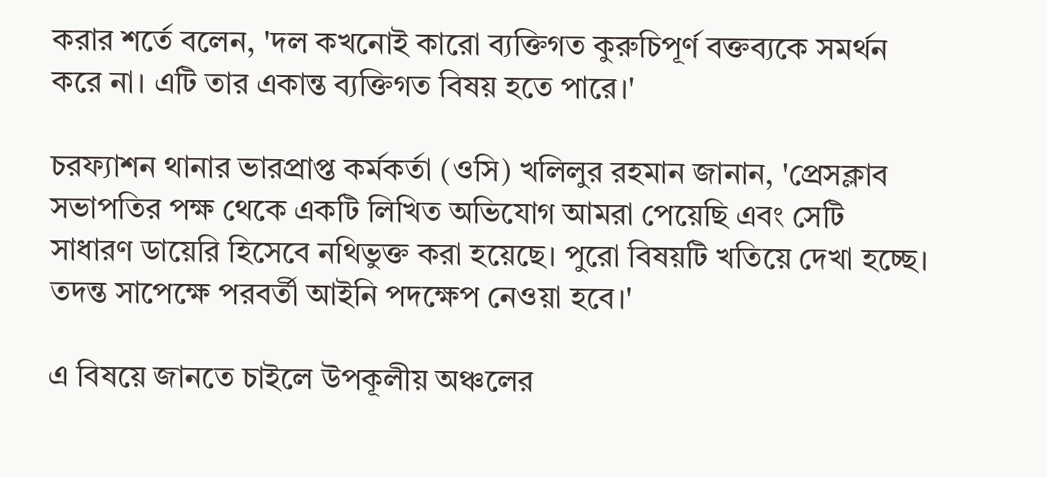করার শর্তে বলেন, 'দল কখনোই কারো ব্যক্তিগত কুরুচিপূর্ণ বক্তব্যকে সমর্থন করে না। এটি তার একান্ত ব্যক্তিগত বিষয় হতে পারে।'

চরফ্যাশন থানার ভারপ্রাপ্ত কর্মকর্তা (ওসি) খলিলুর রহমান জানান, 'প্রেসক্লাব সভাপতির পক্ষ থেকে একটি লিখিত অভিযোগ আমরা পেয়েছি এবং সেটি সাধারণ ডায়েরি হিসেবে নথিভুক্ত করা হয়েছে। পুরো বিষয়টি খতিয়ে দেখা হচ্ছে। তদন্ত সাপেক্ষে পরবর্তী আইনি পদক্ষেপ নেওয়া হবে।'

এ বিষয়ে জানতে চাইলে উপকূলীয় অঞ্চলের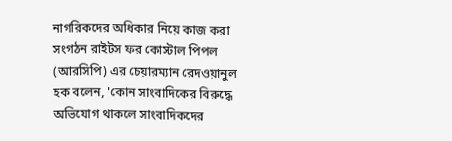নাগরিকদের অধিকার নিয়ে কাজ করা সংগঠন রাইটস ফর কোস্টাল পিপল (আরসিপি) এর চেয়ারম্যান রেদওয়ানুল হক বলেন, 'কোন সাংবাদিকের বিরুদ্ধে অভিযোগ থাকলে সাংবাদিকদের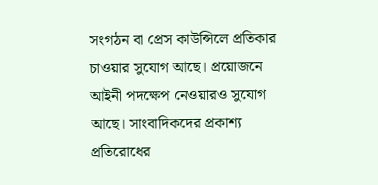সংগঠন বা প্রেস কাউন্সিলে প্রতিকার চাওয়ার সুযোগ আছে। প্রয়োজনে আইনী পদক্ষেপ নেওয়ারও সুযোগ আছে। সাংবাদিকদের প্রকাশ্য প্রতিরোধের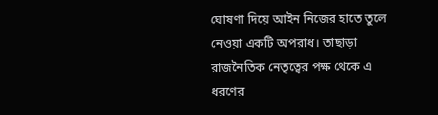ঘোষণা দিয়ে আইন নিজের হাতে তুলে নেওয়া একটি অপরাধ। তাছাড়া রাজনৈতিক নেতৃত্বের পক্ষ থেকে এ ধরণের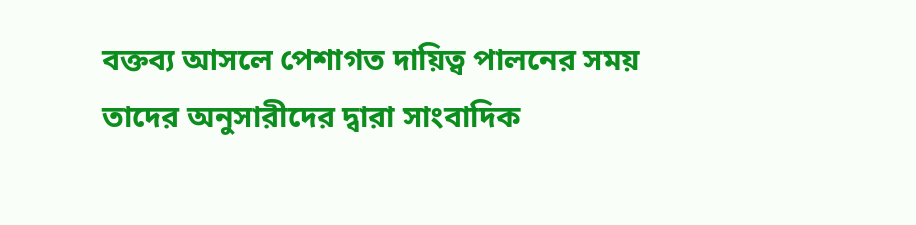বক্তব্য আসলে পেশাগত দায়িত্ব পালনের সময় তাদের অনুসারীদের দ্বারা সাংবাদিক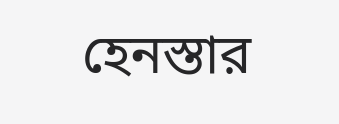হেনস্তার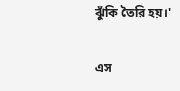ঝুঁকি তৈরি হয়।'

এস